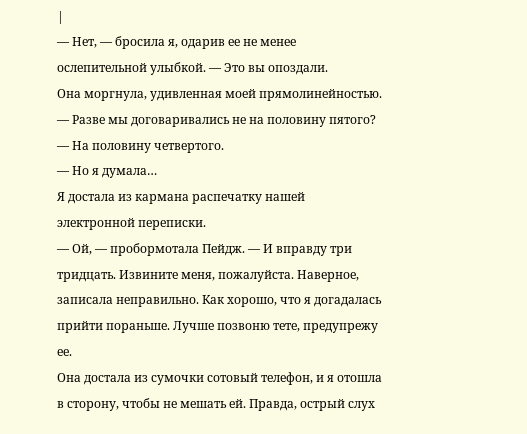|
— Нет, — бросила я, одарив ее не менее ослепительной улыбкой. — Это вы опоздали.
Она моргнула, удивленная моей прямолинейностью.
— Разве мы договаривались не на половину пятого?
— На половину четвертого.
— Но я думала…
Я достала из кармана распечатку нашей электронной переписки.
— Ой, — пробормотала Пейдж. — И вправду три тридцать. Извините меня, пожалуйста. Наверное, записала неправильно. Как хорошо, что я догадалась прийти пораньше. Лучше позвоню тете, предупрежу ее.
Она достала из сумочки сотовый телефон, и я отошла в сторону, чтобы не мешать ей. Правда, острый слух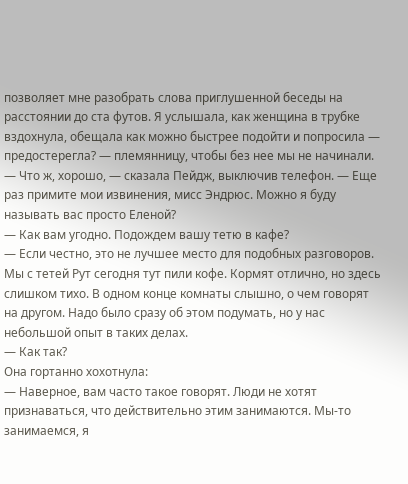позволяет мне разобрать слова приглушенной беседы на расстоянии до ста футов. Я услышала, как женщина в трубке вздохнула, обещала как можно быстрее подойти и попросила — предостерегла? — племянницу, чтобы без нее мы не начинали.
— Что ж, хорошо, — сказала Пейдж, выключив телефон. — Еще раз примите мои извинения, мисс Эндрюс. Можно я буду называть вас просто Еленой?
— Как вам угодно. Подождем вашу тетю в кафе?
— Если честно, это не лучшее место для подобных разговоров. Мы с тетей Рут сегодня тут пили кофе. Кормят отлично, но здесь слишком тихо. В одном конце комнаты слышно, о чем говорят на другом. Надо было сразу об этом подумать, но у нас небольшой опыт в таких делах.
— Как так?
Она гортанно хохотнула:
— Наверное, вам часто такое говорят. Люди не хотят признаваться, что действительно этим занимаются. Мы-то занимаемся, я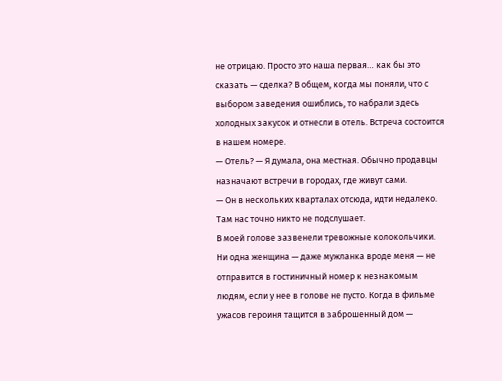не отрицаю. Просто это наша первая… как бы это сказать — сделка? В общем, когда мы поняли, что с выбором заведения ошиблись, то набрали здесь холодных закусок и отнесли в отель. Встреча состоится в нашем номере.
— Отель? — Я думала, она местная. Обычно продавцы назначают встречи в городах, где живут сами.
— Он в нескольких кварталах отсюда, идти недалеко. Там нас точно никто не подслушает.
В моей голове зазвенели тревожные колокольчики. Ни одна женщина — даже мужланка вроде меня — не отправится в гостиничный номер к незнакомым людям, если у нее в голове не пусто. Когда в фильме ужасов героиня тащится в заброшенный дом —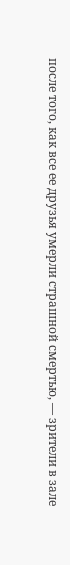после того, как все ее друзья умерли страшной смертью, — зрители в зале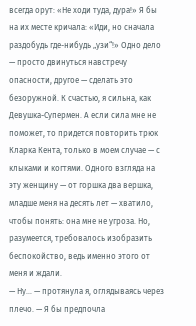всегда орут: «Не ходи туда, дура!» Я бы на их месте кричала: «Иди, но сначала раздобудь где-нибудь „узи“!» Одно дело — просто двинуться навстречу опасности, другое — сделать это безоружной. К счастью, я сильна, как Девушка-Супермен. А если сила мне не поможет, то придется повторить трюк Кларка Кента, только в моем случае — с клыками и когтями. Одного взгляда на эту женщину — от горшка два вершка, младше меня на десять лет — хватило, чтобы понять: она мне не угроза. Но, разумеется, требовалось изобразить беспокойство, ведь именно этого от меня и ждали.
— Ну… — протянула я, оглядываясь через плечо. — Я бы предпочла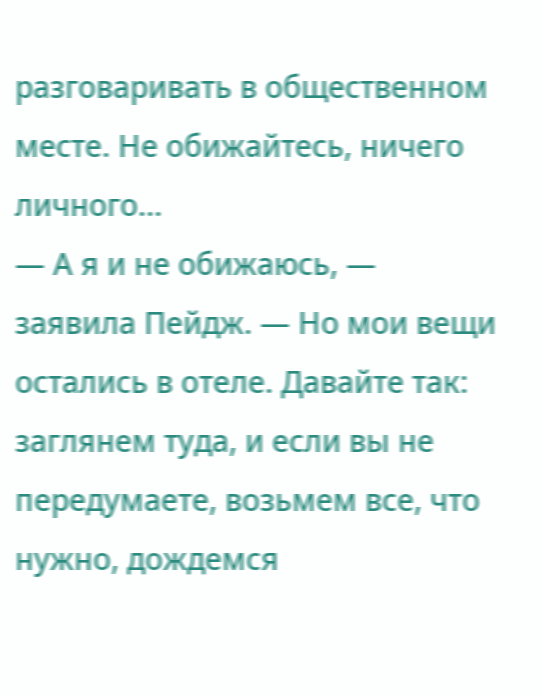разговаривать в общественном месте. Не обижайтесь, ничего личного…
— А я и не обижаюсь, — заявила Пейдж. — Но мои вещи остались в отеле. Давайте так: заглянем туда, и если вы не передумаете, возьмем все, что нужно, дождемся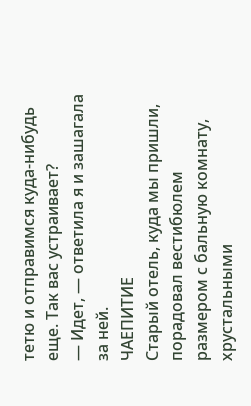тетю и отправимся куда-нибудь еще. Так вас устраивает?
— Идет, — ответила я и зашагала за ней.
ЧАЕПИТИЕ
Старый отель, куда мы пришли, порадовал вестибюлем размером с бальную комнату, хрустальными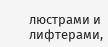люстрами и лифтерами,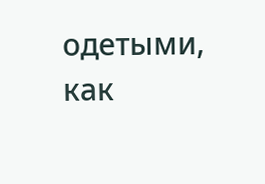одетыми, как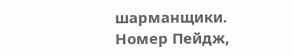шарманщики. Номер Пейдж,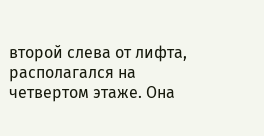второй слева от лифта, располагался на четвертом этаже. Она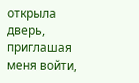открыла дверь, приглашая меня войти,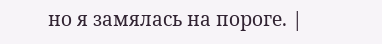но я замялась на пороге. |